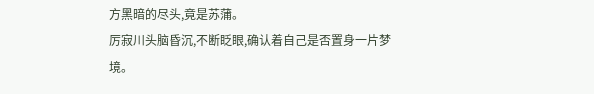方黑暗的尽头,竟是苏蒲。
厉寂川头脑昏沉,不断眨眼,确认着自己是否置身一片梦境。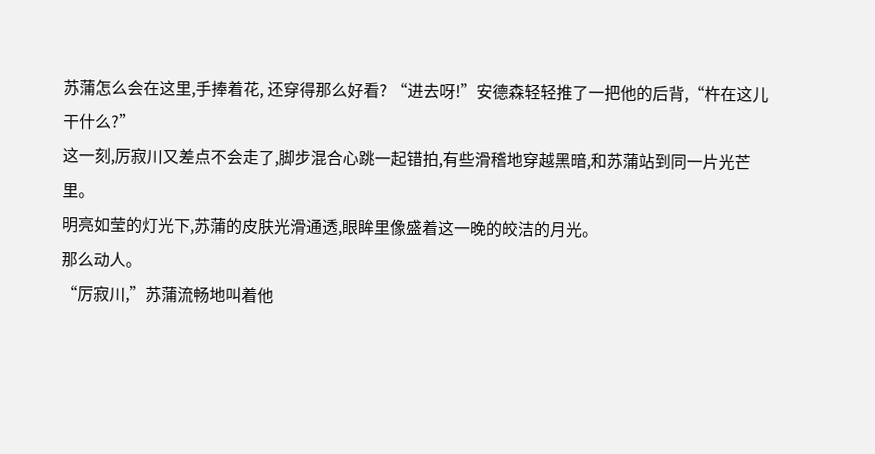苏蒲怎么会在这里,手捧着花, 还穿得那么好看? “进去呀!”安德森轻轻推了一把他的后背,“杵在这儿干什么?”
这一刻,厉寂川又差点不会走了,脚步混合心跳一起错拍,有些滑稽地穿越黑暗,和苏蒲站到同一片光芒里。
明亮如莹的灯光下,苏蒲的皮肤光滑通透,眼眸里像盛着这一晚的皎洁的月光。
那么动人。
“厉寂川,”苏蒲流畅地叫着他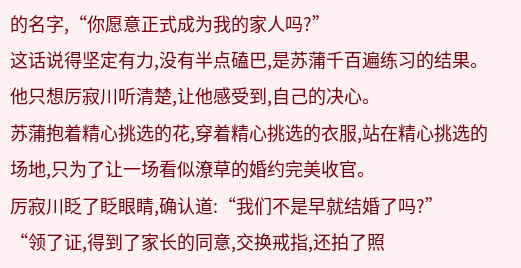的名字,“你愿意正式成为我的家人吗?”
这话说得坚定有力,没有半点磕巴,是苏蒲千百遍练习的结果。
他只想厉寂川听清楚,让他感受到,自己的决心。
苏蒲抱着精心挑选的花,穿着精心挑选的衣服,站在精心挑选的场地,只为了让一场看似潦草的婚约完美收官。
厉寂川眨了眨眼睛,确认道:“我们不是早就结婚了吗?”
“领了证,得到了家长的同意,交换戒指,还拍了照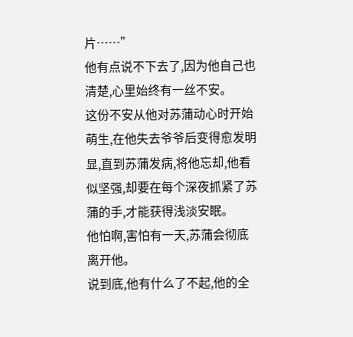片……”
他有点说不下去了,因为他自己也清楚,心里始终有一丝不安。
这份不安从他对苏蒲动心时开始萌生,在他失去爷爷后变得愈发明显,直到苏蒲发病,将他忘却,他看似坚强,却要在每个深夜抓紧了苏蒲的手,才能获得浅淡安眠。
他怕啊,害怕有一天,苏蒲会彻底离开他。
说到底,他有什么了不起,他的全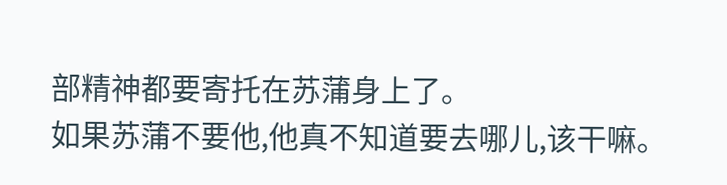部精神都要寄托在苏蒲身上了。
如果苏蒲不要他,他真不知道要去哪儿,该干嘛。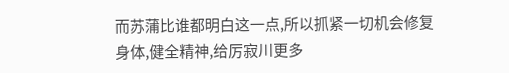而苏蒲比谁都明白这一点,所以抓紧一切机会修复身体,健全精神,给厉寂川更多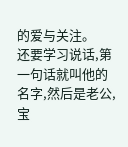的爱与关注。
还要学习说话,第一句话就叫他的名字,然后是老公,宝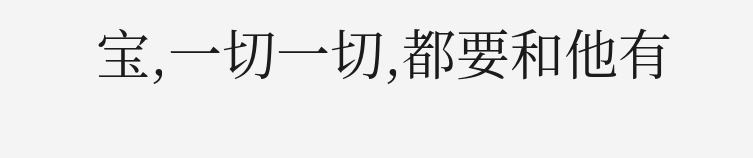宝,一切一切,都要和他有